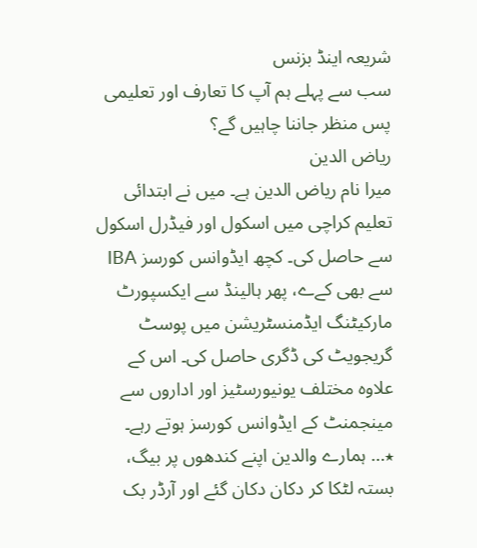شریعہ اینڈ بزنس
سب سے پہلے ہم آپ کا تعارف اور تعلیمی پس منظر جاننا چاہیں گے؟
ریاض الدین
میرا نام ریاض الدین ہے۔ میں نے ابتدائی تعلیم کراچی میں اسکول اور فیڈرل اسکول سے حاصل کی۔ کچھ ایڈوانس کورسز IBA سے بھی کےے، پھر ہالینڈ سے ایکسپورٹ مارکیٹنگ ایڈمنسٹریشن میں پوسٹ گریجویٹ کی ڈگری حاصل کی۔ اس کے علاوہ مختلف یونیورسٹیز اور اداروں سے مینجمنٹ کے ایڈوانس کورسز ہوتے رہے۔
٭… ہمارے والدین اپنے کندھوں پر بیگ، بستہ لٹکا کر دکان دکان گئے اور آرڈر بک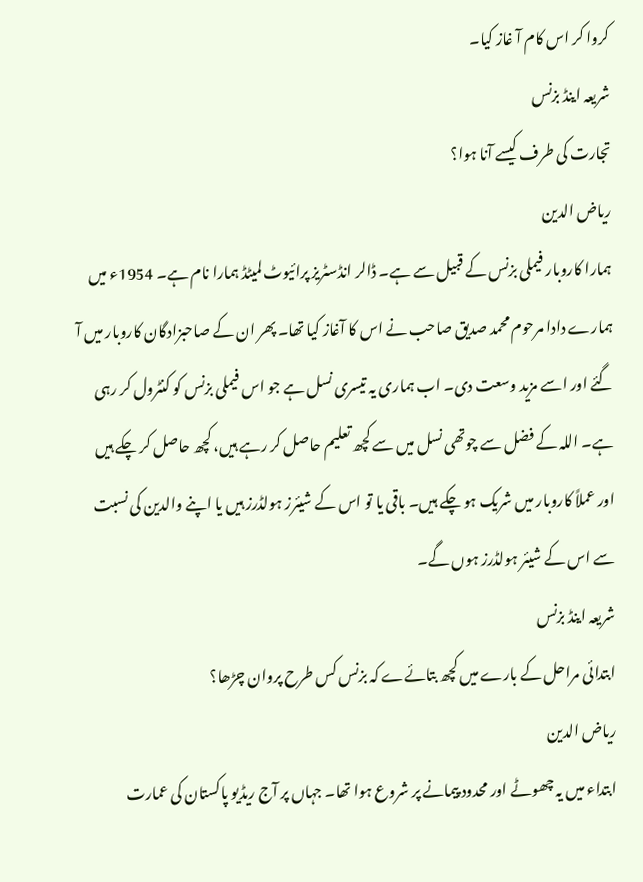کروا کر اس کام آ غاز کیا۔
شریعہ اینڈ بزنس
تجارت کی طرف کیسے آنا ہوا؟
ریاض الدین
ہمارا کاروبار فیملی بزنس کے قبیل سے ہے۔ ڈالر انڈسٹریز پرائیوٹ لمیٹڈ ہمارا نام ہے۔ 1954ء میں ہمارے دادا مرحوم محمد صدیق صاحب نے اس کا آغاز کیا تھا۔ پھر ان کے صاحبزادگان کاروبار میں آ گئے اور اسے مزید وسعت دی۔ اب ہماری یہ تیسری نسل ہے جو اس فیملی بزنس کو کنٹرول کر رہی ہے۔ اللہ کے فضل سے چوتھی نسل میں سے کچھ تعلیم حاصل کر رہے ہیں، کچھ حاصل کر چکے ہیں اور عملاً کاروبار میں شریک ہو چکے ہیں۔ باقی یا تو اس کے شیئرز ہولڈرز ہیں یا اپنے والدین کی نسبت سے اس کے شیئر ہولڈرز ہوں گے۔
شریعہ اینڈ بزنس
ابتدائی مراحل کے بارے میں کچھ بتائےے کہ بزنس کس طرح پروان چڑھا؟
ریاض الدین
ابتداء میں یہ چھوٹے اور محدود پیمانے پر شروع ہوا تھا۔ جہاں پر آج ریڈیو پاکستان کی عمارت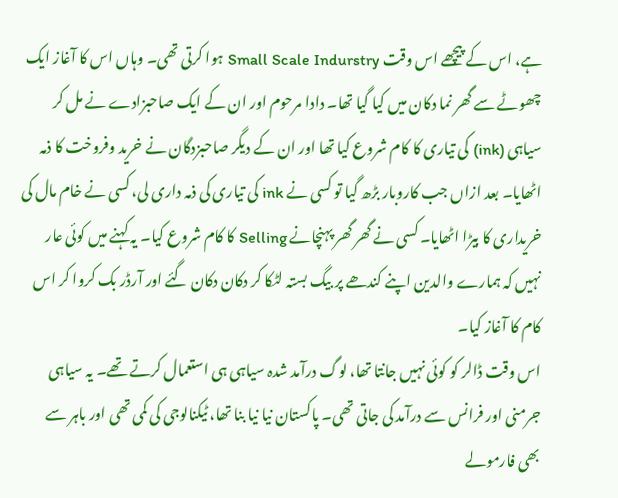ہے، اس کے پیچھے اس وقت Small Scale Indurstry ہوا کرتی تھی۔ وہاں اس کا آغاز ایک چھوٹے سے گھر نما دکان میں کیا گیا تھا۔ دادا مرحوم اور ان کے ایک صاحبزادے نے مل کر سیاہی (ink) کی تیاری کا کام شروع کیا تھا اور ان کے دیگر صاحبزدگان نے خرید وفروخت کا ذمہ اٹھایا۔ بعد ازاں جب کاروبار بڑھ گیا تو کسی نے ink کی تیاری کی ذمہ داری لی، کسی نے خام مال کی خریداری کا بیڑا اٹھایا۔ کسی نے گھر گھر پہنچانے Selling کا کام شروع کیا۔ یہ کہنے میں کوئی عار نہیں کہ ہمارے والدین اپنے کندھے پر بیگ بستہ لٹکا کر دکان دکان گئے اور آرڈر بک کروا کر اس کام کا آغاز کیا۔
اس وقت ڈالر کو کوئی نہیں جانتا تھا، لوگ درآمد شدہ سیاہی ہی استعمال کرتے تھے۔ یہ سیاہی جرمنی اور فرانس سے درآمد کی جاتی تھی۔ پاکستان نیا نیا بنا تھا، ٹیکنالوجی کی کمی تھی اور باہر سے بھی فارمولے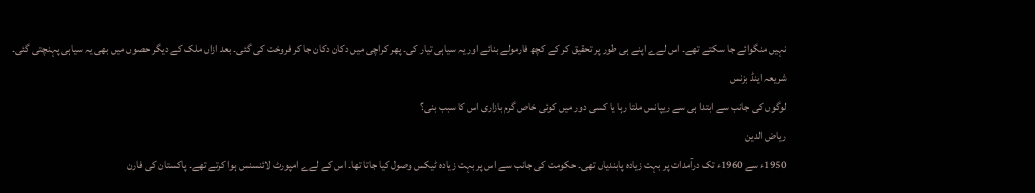نہیں منگوائے جا سکتے تھے۔ اس لےے اپنے ہی طور پر تحقیق کر کے کچھ فارمولے بنائے اور یہ سیاہی تیار کی۔ پھر کراچی میں دکان دکان جا کر فروخت کی گئی۔ بعد ازاں ملک کے دیگر حصوں میں بھی یہ سیاہی پہنچتی گئی۔
شریعہ اینڈ بزنس
لوگوں کی جانب سے ابتدا ہی سے ریپانس ملتا رہا یا کسی دور میں کوئی خاص گرم بازاری اس کا سبب بنی؟
ریاض الدین
1950ء سے 1960ء تک درآمدات پر بہت زیادہ پابندیاں تھی۔ حکومت کی جانب سے اس پر بہت زیادہ ٹیکس وصول کیا جاتا تھا۔ اس کے لےے امپورٹ لائنسنس ہوا کرتے تھے۔ پاکستان کی فارن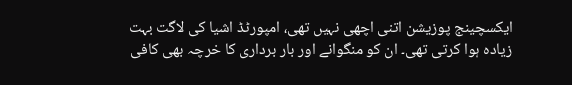ایکسچینج پوزیشن اتنی اچھی نہیں تھی، امپورٹڈ اشیا کی لاگت بہت زیادہ ہوا کرتی تھی۔ ان کو منگوانے اور بار برداری کا خرچہ بھی کافی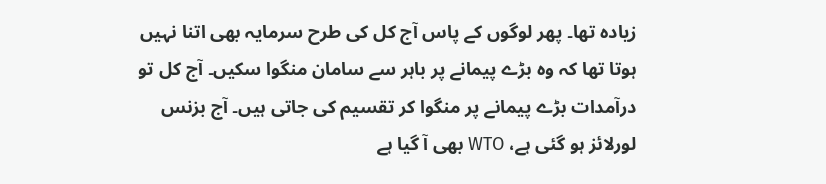زیادہ تھا۔ پھر لوگوں کے پاس آج کل کی طرح سرمایہ بھی اتنا نہیں ہوتا تھا کہ وہ بڑے پیمانے پر باہر سے سامان منگوا سکیں۔ آج کل تو درآمدات بڑے پیمانے پر منگوا کر تقسیم کی جاتی ہیں۔ آج بزنس لورلائز ہو گئی ہے، WTO بھی آ گیا ہے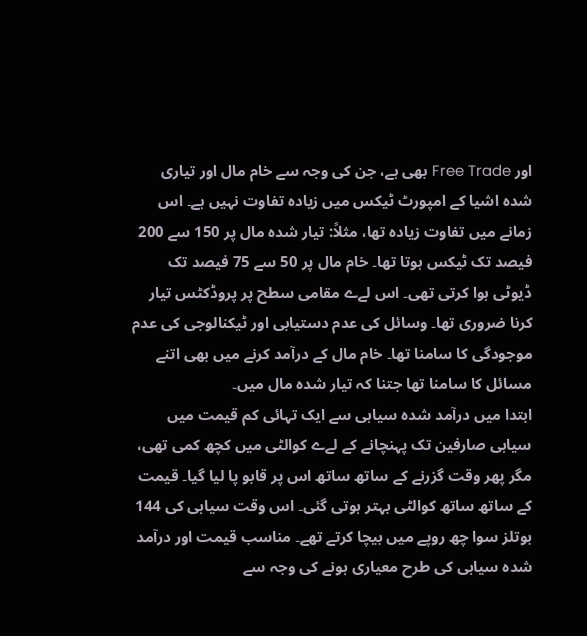اور Free Trade بھی ہے، جن کی وجہ سے خام مال اور تیاری شدہ اشیا کے امپورٹ ٹیکس میں زیادہ تفاوت نہیں ہے۔ اس زمانے میں تفاوت زیادہ تھا، مثلاً: تیار شدہ مال پر 150 سے 200 فیصد تک ٹیکس ہوتا تھا۔ خام مال پر 50 سے 75 فیصد تک ڈیوٹی ہوا کرتی تھی۔ اس لےے مقامی سطح پر پروڈکٹس تیار کرنا ضروری تھا۔ وسائل کی عدم دستیابی اور ٹیکنالوجی کی عدم موجودگی کا سامنا تھا۔ خام مال کے درآمد کرنے میں بھی اتنے مسائل کا سامنا تھا جتنا کہ تیار شدہ مال میں۔
ابتدا میں درآمد شدہ سیاہی سے ایک تہائی کم قیمت میں سیاہی صارفین تک پہنچانے کے لےے کوالٹی میں کچھ کمی تھی، مگر پھر وقت گزرنے کے ساتھ ساتھ اس پر قابو پا لیا گیا۔ قیمت کے ساتھ ساتھ کوالٹی بہتر ہوتی گئی۔ اس وقت سیاہی کی 144 بوتلز سوا چھ روپے میں بیچا کرتے تھے۔ مناسب قیمت اور درآمد شدہ سیاہی کی طرح معیاری ہونے کی وجہ سے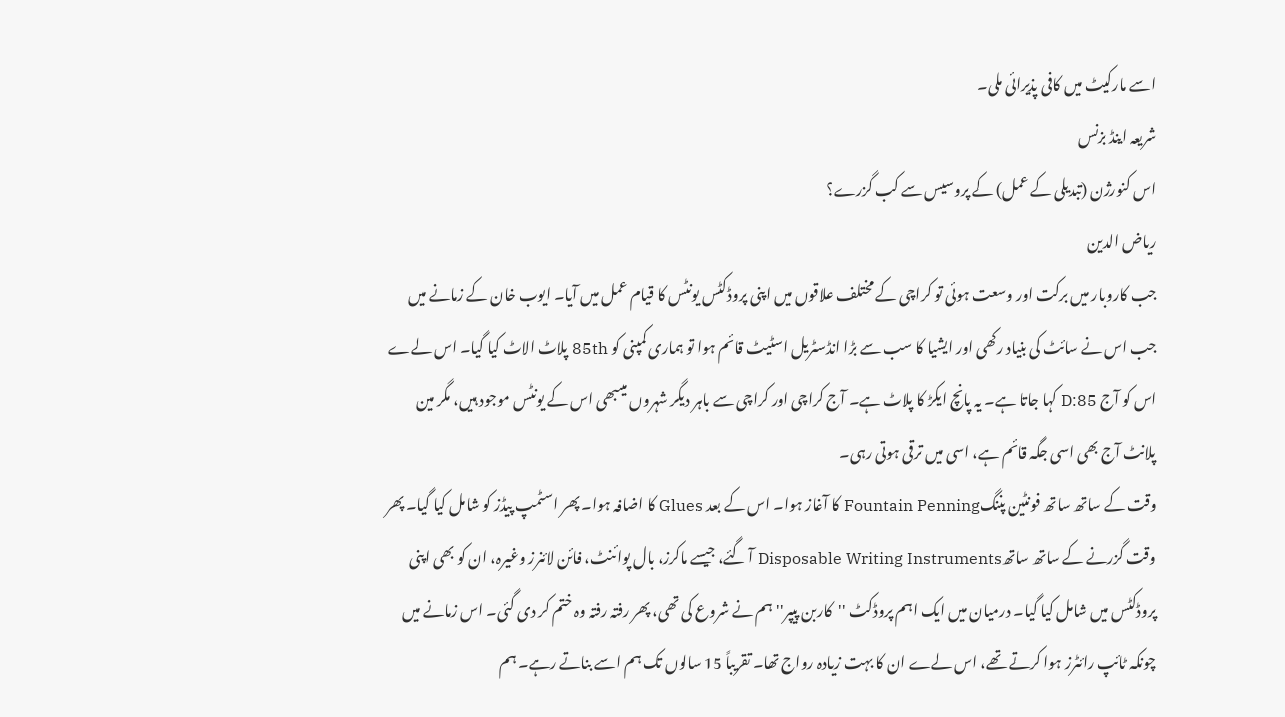اسے مارکیٹ میں کافی پذیرائی ملی۔
شریعہ اینڈ بزنس
اس کنورژن (تبدیلی کے عمل) کے پروسیس سے کب گزرے؟
ریاض الدین
جب کاروبار میں برکت اور وسعت ہوئی تو کراچی کے مختلف علاقوں میں اپنی پروڈکٹس یونٹس کا قیام عمل میں آیا۔ ایوب خان کے زمانے میں جب اس نے سائٹ کی بنیاد رکھی اور ایشیا کا سب سے بڑا انڈسٹریل اسٹیٹ قائم ہوا تو ہماری کمپنی کو 85th پلاٹ الاٹ کیا گیا۔ اس لےے اس کو آج D:85 کہا جاتا ہے۔ یہ پانچ ایکڑ کا پلاٹ ہے۔ آج کراچی اور کراچی سے باہر دیگر شہروں میںبھی اس کے یونٹس موجود ہیں، مگر مین پلانٹ آج بھی اسی جگہ قائم ہے، اسی میں ترقی ہوتی رہی۔
وقت کے ساتھ ساتھ فونٹین پننگFountain Penning کا آغاز ہوا۔ اس کے بعد Glues کا اضافہ ہوا۔ پھر اسٹمپ پیڈز کو شامل کیا گیا۔ پھر وقت گزرنے کے ساتھ ساتھDisposable Writing Instruments آ گئے، جیسے ماکرز، بال پوائنٹ، فائن لائنرز وغیرہ، ان کو بھی اپنی پروڈکٹس میں شامل کیا گیا۔ درمیان میں ایک اہم پروڈکٹ ''کاربن پیپر'' ہم نے شروع کی تھی، پھر رفتہ رفتہ وہ ختم کر دی گئی۔ اس زمانے میں چونکہ ٹائپ رائٹرز ہوا کرتے تھے، اس لےے ان کا بہت زیادہ رواج تھا۔ تقریباً 15 سالوں تک ہم اسے بناتے رہے۔ ہم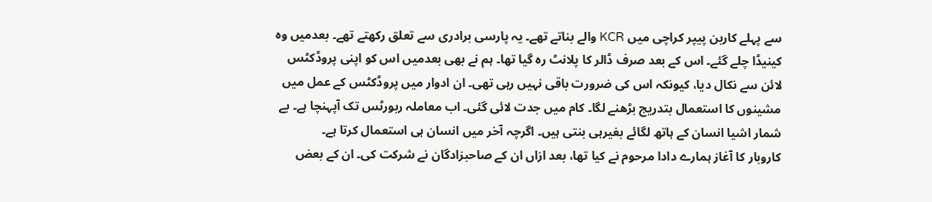سے پہلے کاربن پیپر کراچی میں KCR والے بناتے تھے۔ یہ پارسی برادری سے تعلق رکھتے تھے۔ بعدمیں وہ کینیڈا چلے گئے۔ اس کے بعد صرف ڈالر کا پلانٹ رہ گیا تھا۔ ہم نے بھی بعدمیں اس کو اپنی پروڈکٹس لائن سے نکال دیا، کیونکہ اس کی ضرورت باقی نہیں رہی تھی۔ ان ادوار میں پروڈکٹس کے عمل میں مشینوں کا استعمال بتدریج بڑھنے لگا۔ کام میں جدت لائی گئی۔ اب معاملہ ربورٹس تک آپہنچا ہے۔ بے شمار اشیا انسان کے ہاتھ لگائے بغیرہی بنتی ہیں۔ اگرچہ آخر میں انسان ہی استعمال کرتا ہے۔
کاروبار کا آغاز ہمارے دادا مرحوم نے کیا تھا، بعد ازاں ان کے صاحبزادگان نے شرکت کی۔ ان کے بعض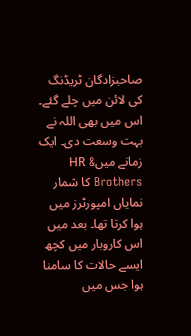صاحبزادگان ٹریڈنگ کی لائن میں چلے گئے۔ اس میں بھی اللہ نے بہت وسعت دی۔ ایک زمانے میںHR & Brothers کا شمار نمایاں امپورٹرز میں ہوا کرتا تھا۔ بعد میں اس کاروبار میں کچھ ایسے حالات کا سامنا ہوا جس میں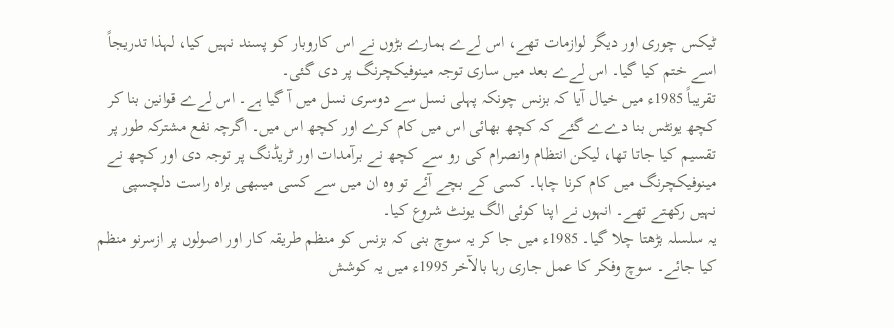ٹیکس چوری اور دیگر لوازمات تھے، اس لےے ہمارے بڑوں نے اس کاروبار کو پسند نہیں کیا، لہذا تدریجاً اسے ختم کیا گیا۔ اس لےے بعد میں ساری توجہ مینوفیکچرنگ پر دی گئی۔
تقریباً 1985ء میں خیال آیا کہ بزنس چونکہ پہلی نسل سے دوسری نسل میں آ گیا ہے۔ اس لےے قوانین بنا کر کچھ یونٹس بنا دےے گئے کہ کچھ بھائی اس میں کام کرے اور کچھ اس میں۔ اگرچہ نفع مشترکہ طور پر تقسیم کیا جاتا تھا، لیکن انتظام وانصرام کی رو سے کچھ نے برآمدات اور ٹریڈنگ پر توجہ دی اور کچھ نے مینوفیکچرنگ میں کام کرنا چاہا۔ کسی کے بچے آئے تو وہ ان میں سے کسی میںبھی براہ راست دلچسپی نہیں رکھتے تھے۔ انہوں نے اپنا کوئی الگ یونٹ شروع کیا۔
یہ سلسلہ بڑھتا چلا گیا۔ 1985ء میں جا کر یہ سوچ بنی کہ بزنس کو منظم طریقہ کار اور اصولوں پر ازسرنو منظم کیا جائے۔ سوچ وفکر کا عمل جاری رہا بالآخر 1995ء میں یہ کوشش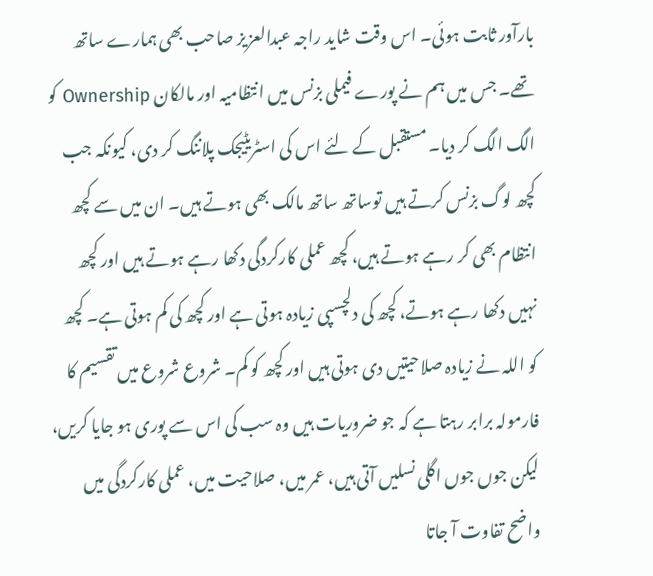بارآور ثابت ہوئی۔ اس وقت شاید راجہ عبدالعزیز صاحب بھی ہمارے ساتھ تھے۔ جس میں ہم نے پورے فیملی بزنس میں انتظامیہ اور مالکان Ownership کو الگ الگ کر دیا۔ مستقبل کے لئے اس کی اسٹریٹیجک پلاننگ کر دی، کیونکہ جب کچھ لوگ بزنس کرتے ہیں توساتھ ساتھ مالک بھی ہوتے ہیں۔ ان میں سے کچھ انتظام بھی کر رہے ہوتے ہیں، کچھ عملی کارکردگی دکھا رہے ہوتے ہیں اور کچھ نہیں دکھا رہے ہوتے، کچھ کی دلچسپی زیادہ ہوتی ہے اور کچھ کی کم ہوتی ہے۔ کچھ کو اللہ نے زیادہ صلاحیتیں دی ہوتی ہیں اور کچھ کو کم۔ شروع شروع میں تقسیم کا فارمولہ برابر رہتا ہے کہ جو ضروریات ہیں وہ سب کی اس سے پوری ہو جایا کریں، لیکن جوں جوں اگلی نسلیں آتی ہیں، عمر میں، صلاحیت میں، عملی کارکردگی میں واضح تفاوت آ جاتا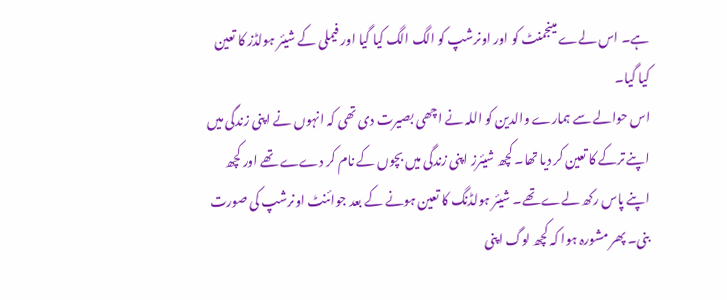ہے۔ اس لےے مینجمنٹ کو اور اونرشپ کو الگ الگ کیا گیا اور فیملی کے شیئر ہولڈز کا تعین کیا گیا۔
اس حوالے سے ہمارے والدین کو اللہ نے اچھی بصیرت دی تھی کہ انہوں نے اپنی زندگی میں اپنے ترکے کا تعین کر دیا تھا۔ کچھ شیئرز اپنی زندگی میں بچوں کے نام کر دےے تھے اور کچھ اپنے پاس رکھ لےے تھے۔ شیئر ہولڈنگ کا تعین ہونے کے بعد جوائنٹ اونرشپ کی صورت بنی۔ پھر مشورہ ہوا کہ کچھ لوگ اپنی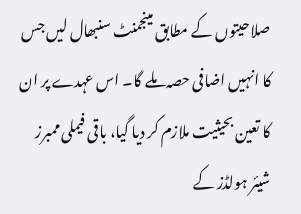صلاحیتوں کے مطابق مینجمنٹ سنبھال لیں جس کا انہیں اضافی حصہ ملے گا۔ اس عہدے پر ان کا تعین بحیثیت ملازم کر دیا گیا، باقی فیملی ممبرز شیئر ہولڈز کے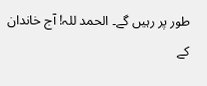طور پر رہیں گے۔ الحمد للہ! آج خاندان کے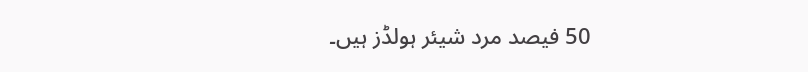50 فیصد مرد شیئر ہولڈز ہیں۔